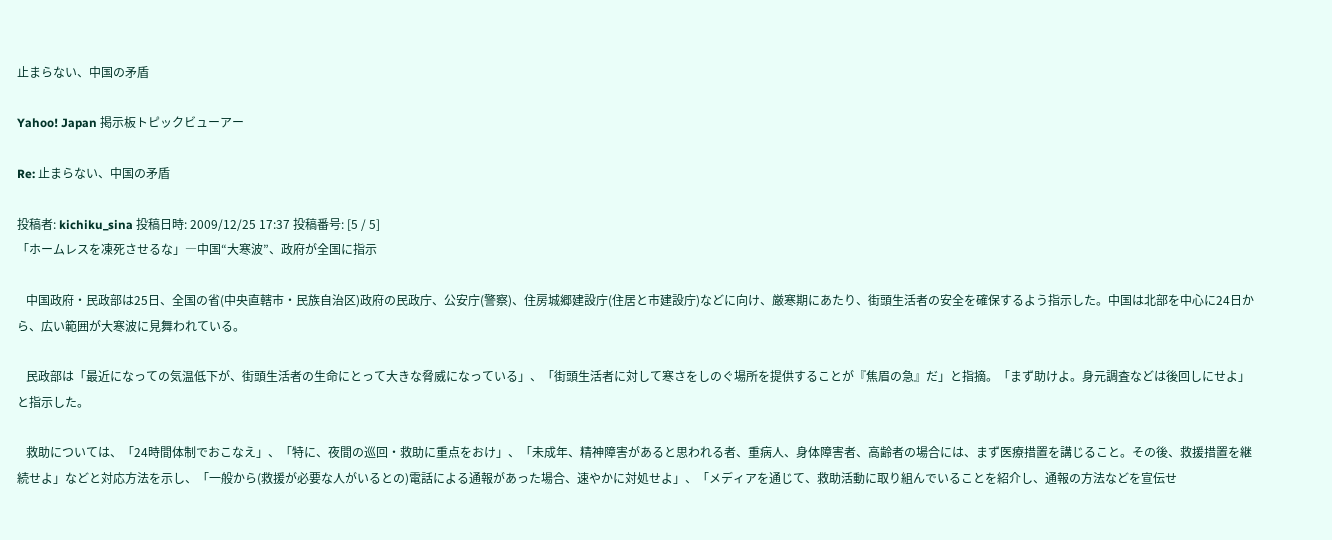止まらない、中国の矛盾

Yahoo! Japan 掲示板トピックビューアー

Re: 止まらない、中国の矛盾

投稿者: kichiku_sina 投稿日時: 2009/12/25 17:37 投稿番号: [5 / 5]
「ホームレスを凍死させるな」―中国“大寒波”、政府が全国に指示

   中国政府・民政部は25日、全国の省(中央直轄市・民族自治区)政府の民政庁、公安庁(警察)、住房城郷建設庁(住居と市建設庁)などに向け、厳寒期にあたり、街頭生活者の安全を確保するよう指示した。中国は北部を中心に24日から、広い範囲が大寒波に見舞われている。

   民政部は「最近になっての気温低下が、街頭生活者の生命にとって大きな脅威になっている」、「街頭生活者に対して寒さをしのぐ場所を提供することが『焦眉の急』だ」と指摘。「まず助けよ。身元調査などは後回しにせよ」と指示した。

   救助については、「24時間体制でおこなえ」、「特に、夜間の巡回・救助に重点をおけ」、「未成年、精神障害があると思われる者、重病人、身体障害者、高齢者の場合には、まず医療措置を講じること。その後、救援措置を継続せよ」などと対応方法を示し、「一般から(救援が必要な人がいるとの)電話による通報があった場合、速やかに対処せよ」、「メディアを通じて、救助活動に取り組んでいることを紹介し、通報の方法などを宣伝せ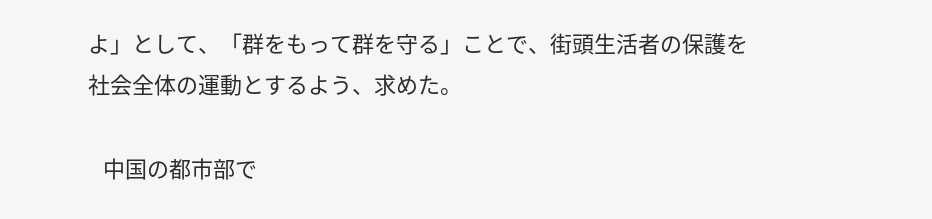よ」として、「群をもって群を守る」ことで、街頭生活者の保護を社会全体の運動とするよう、求めた。

   中国の都市部で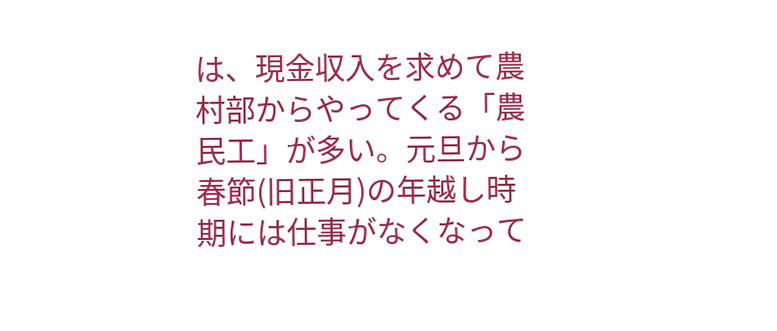は、現金収入を求めて農村部からやってくる「農民工」が多い。元旦から春節(旧正月)の年越し時期には仕事がなくなって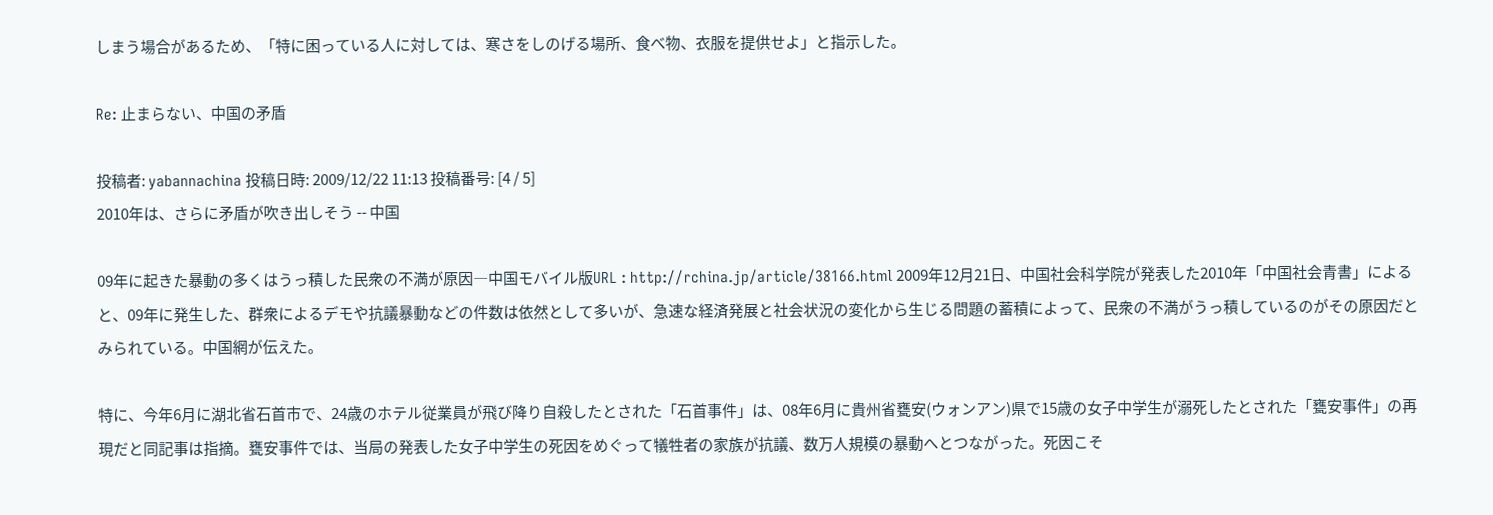しまう場合があるため、「特に困っている人に対しては、寒さをしのげる場所、食べ物、衣服を提供せよ」と指示した。

Re: 止まらない、中国の矛盾

投稿者: yabannachina 投稿日時: 2009/12/22 11:13 投稿番号: [4 / 5]
2010年は、さらに矛盾が吹き出しそう -- 中国

09年に起きた暴動の多くはうっ積した民衆の不満が原因―中国モバイル版URL : http://rchina.jp/article/38166.html 2009年12月21日、中国社会科学院が発表した2010年「中国社会青書」によると、09年に発生した、群衆によるデモや抗議暴動などの件数は依然として多いが、急速な経済発展と社会状況の変化から生じる問題の蓄積によって、民衆の不満がうっ積しているのがその原因だとみられている。中国網が伝えた。

特に、今年6月に湖北省石首市で、24歳のホテル従業員が飛び降り自殺したとされた「石首事件」は、08年6月に貴州省甕安(ウォンアン)県で15歳の女子中学生が溺死したとされた「甕安事件」の再現だと同記事は指摘。甕安事件では、当局の発表した女子中学生の死因をめぐって犠牲者の家族が抗議、数万人規模の暴動へとつながった。死因こそ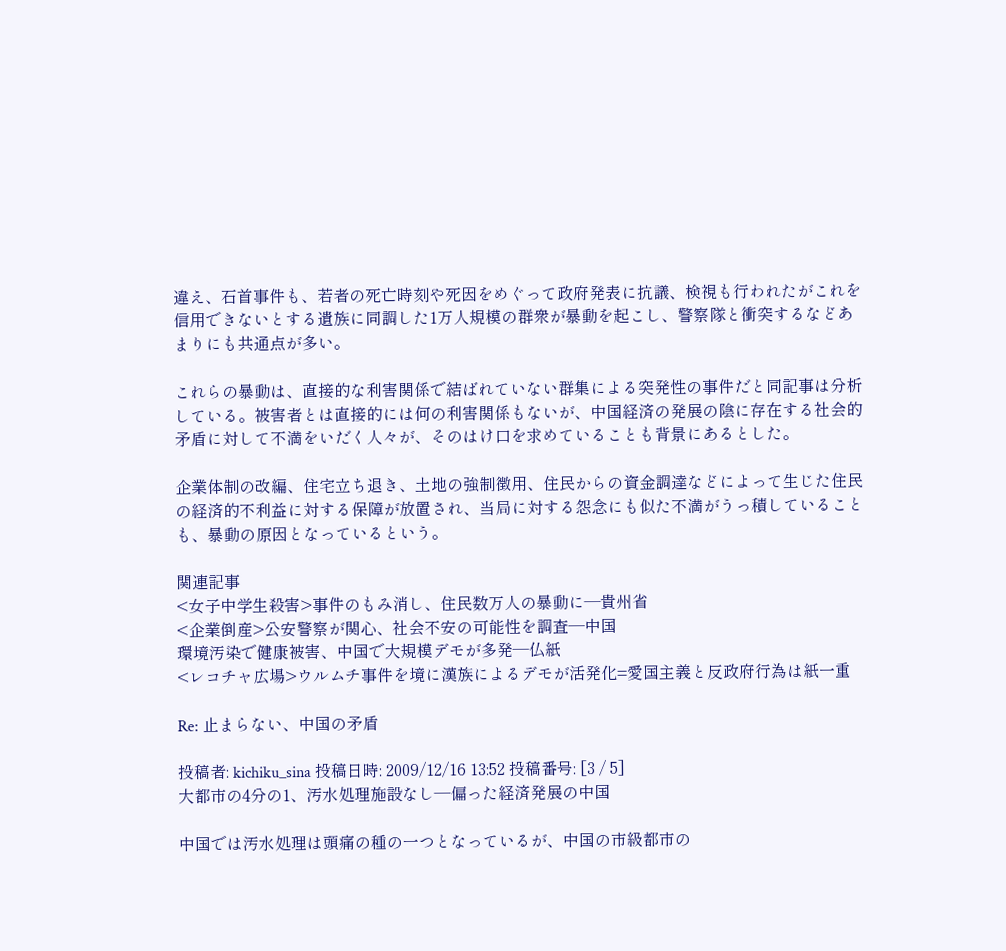違え、石首事件も、若者の死亡時刻や死因をめぐって政府発表に抗議、検視も行われたがこれを信用できないとする遺族に同調した1万人規模の群衆が暴動を起こし、警察隊と衝突するなどあまりにも共通点が多い。

これらの暴動は、直接的な利害関係で結ばれていない群集による突発性の事件だと同記事は分析している。被害者とは直接的には何の利害関係もないが、中国経済の発展の陰に存在する社会的矛盾に対して不満をいだく人々が、そのはけ口を求めていることも背景にあるとした。

企業体制の改編、住宅立ち退き、土地の強制徴用、住民からの資金調達などによって生じた住民の経済的不利益に対する保障が放置され、当局に対する怨念にも似た不満がうっ積していることも、暴動の原因となっているという。

関連記事
<女子中学生殺害>事件のもみ消し、住民数万人の暴動に―貴州省
<企業倒産>公安警察が関心、社会不安の可能性を調査―中国
環境汚染で健康被害、中国で大規模デモが多発―仏紙
<レコチャ広場>ウルムチ事件を境に漢族によるデモが活発化=愛国主義と反政府行為は紙一重

Re: 止まらない、中国の矛盾

投稿者: kichiku_sina 投稿日時: 2009/12/16 13:52 投稿番号: [3 / 5]
大都市の4分の1、汚水処理施設なし―偏った経済発展の中国

中国では汚水処理は頭痛の種の一つとなっているが、中国の市級都市の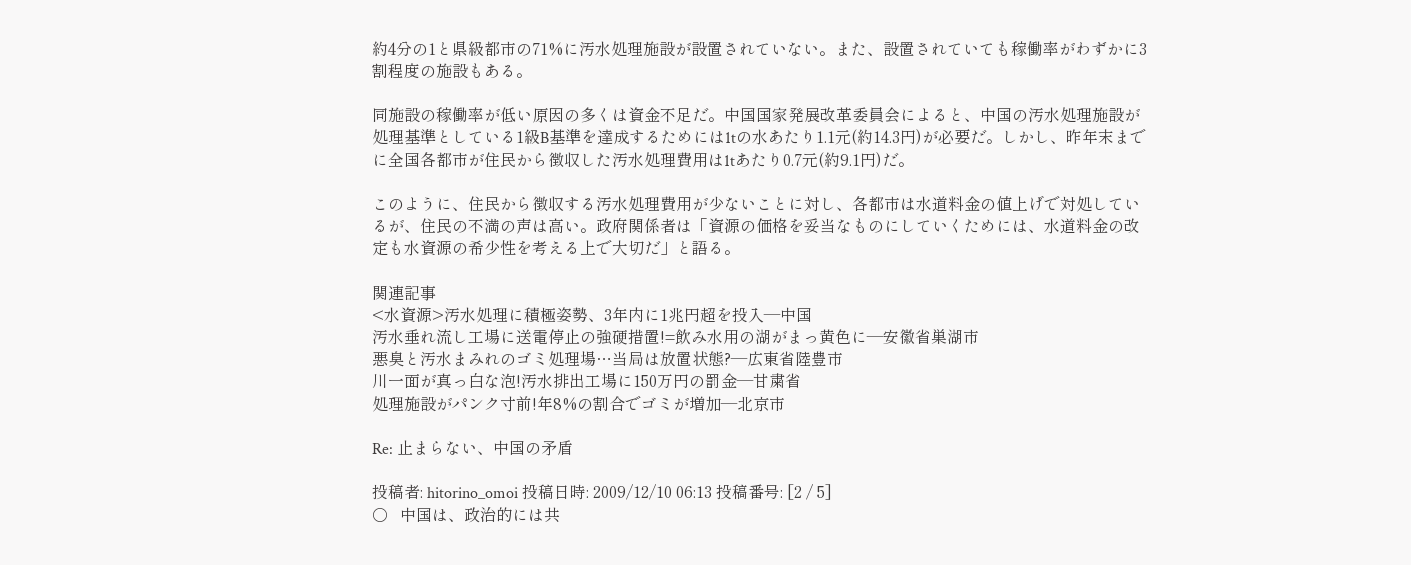約4分の1と県級都市の71%に汚水処理施設が設置されていない。また、設置されていても稼働率がわずかに3割程度の施設もある。

同施設の稼働率が低い原因の多くは資金不足だ。中国国家発展改革委員会によると、中国の汚水処理施設が処理基準としている1級B基準を達成するためには1tの水あたり1.1元(約14.3円)が必要だ。しかし、昨年末までに全国各都市が住民から徴収した汚水処理費用は1tあたり0.7元(約9.1円)だ。

このように、住民から徴収する汚水処理費用が少ないことに対し、各都市は水道料金の値上げで対処しているが、住民の不満の声は高い。政府関係者は「資源の価格を妥当なものにしていくためには、水道料金の改定も水資源の希少性を考える上で大切だ」と語る。

関連記事
<水資源>汚水処理に積極姿勢、3年内に1兆円超を投入―中国
汚水垂れ流し工場に送電停止の強硬措置!=飲み水用の湖がまっ黄色に―安徽省巣湖市
悪臭と汚水まみれのゴミ処理場…当局は放置状態?―広東省陸豊市
川一面が真っ白な泡!汚水排出工場に150万円の罰金―甘粛省
処理施設がパンク寸前!年8%の割合でゴミが増加―北京市

Re: 止まらない、中国の矛盾

投稿者: hitorino_omoi 投稿日時: 2009/12/10 06:13 投稿番号: [2 / 5]
○   中国は、政治的には共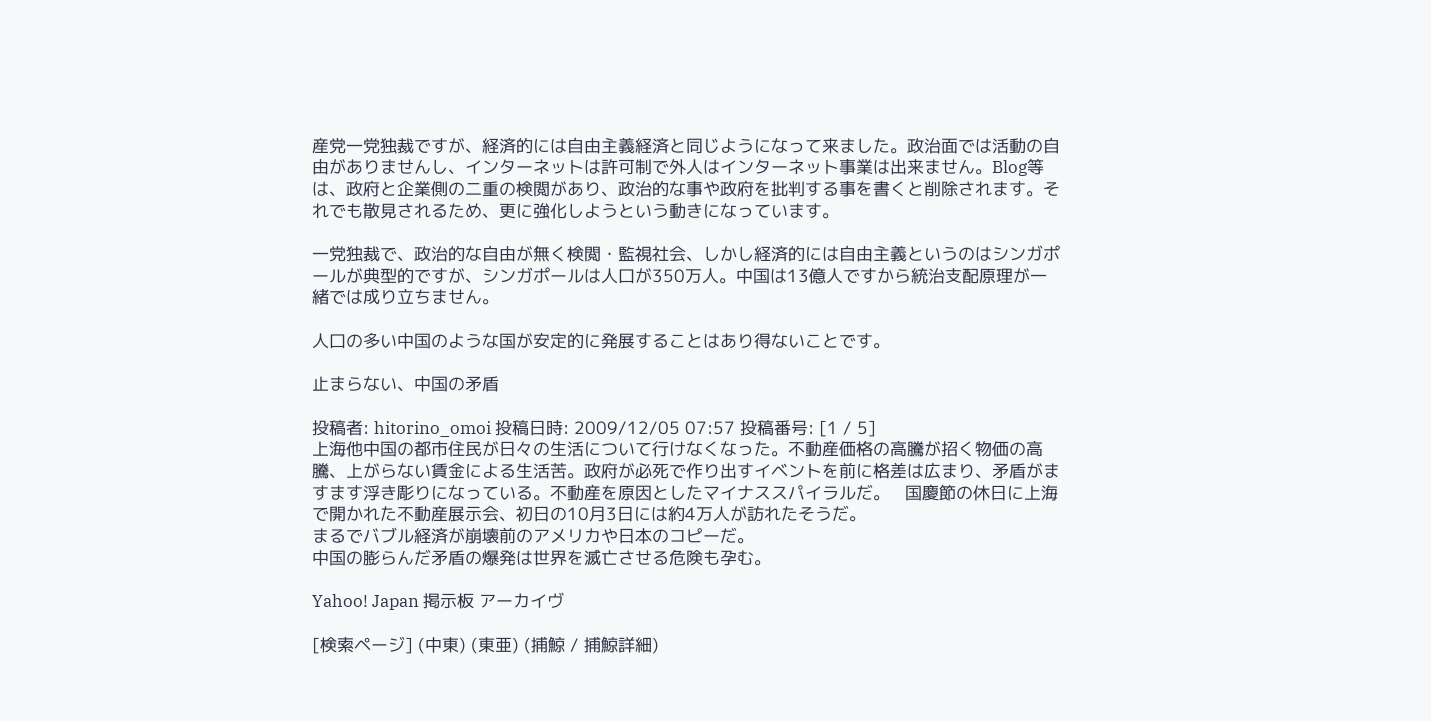産党一党独裁ですが、経済的には自由主義経済と同じようになって来ました。政治面では活動の自由がありませんし、インターネットは許可制で外人はインターネット事業は出来ません。Blog等は、政府と企業側の二重の検閲があり、政治的な事や政府を批判する事を書くと削除されます。それでも散見されるため、更に強化しようという動きになっています。

一党独裁で、政治的な自由が無く検閲・監視社会、しかし経済的には自由主義というのはシンガポールが典型的ですが、シンガポールは人口が350万人。中国は13億人ですから統治支配原理が一緒では成り立ちません。

人口の多い中国のような国が安定的に発展することはあり得ないことです。

止まらない、中国の矛盾

投稿者: hitorino_omoi 投稿日時: 2009/12/05 07:57 投稿番号: [1 / 5]
上海他中国の都市住民が日々の生活について行けなくなった。不動産価格の高騰が招く物価の高騰、上がらない賃金による生活苦。政府が必死で作り出すイベントを前に格差は広まり、矛盾がますます浮き彫りになっている。不動産を原因としたマイナススパイラルだ。   国慶節の休日に上海で開かれた不動産展示会、初日の10月3日には約4万人が訪れたそうだ。
まるでバブル経済が崩壊前のアメリカや日本のコピーだ。
中国の膨らんだ矛盾の爆発は世界を滅亡させる危険も孕む。

Yahoo! Japan 掲示板 アーカイヴ

[検索ページ] (中東) (東亜) (捕鯨 / 捕鯨詳細)